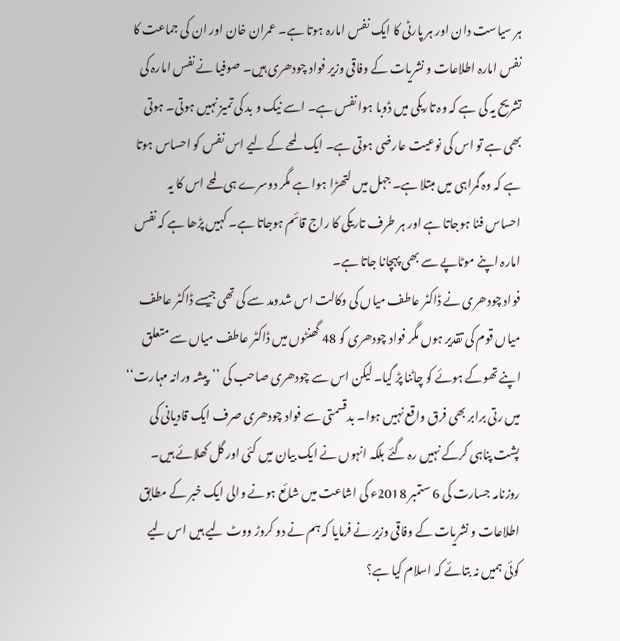ہر سیاست دان اور ہر پارٹی کا ایک نفس امارہ ہوتا ہے۔ عمران خان اور ان کی جماعت کا نفس امارہ اطلاعات و نشریات کے وفاقی وزیر فواد چودھری ہیں۔ صوفیا نے نفس امارہ کی تشریح یہ کی ہے کہ وہ تاریکی میں ڈوبا ہوا نفس ہے۔ اسے نیک و بد کی تمیز نہیں ہوتی۔ ہوتی بھی ہے تو اس کی نوعیت عارضی ہوتی ہے۔ ایک لمحے کے لیے اس نفس کو احساس ہوتا ہے کہ وہ گمراہی میں مبتلا ہے۔ جہل میں لتھڑا ہوا ہے مگر دوسرے ہی لمحے اس کا یہ احساس فنا ہوجاتا ہے اور ہر طرف تاریکی کا راج قائم ہوجاتا ہے۔ کہیں پڑھا ہے کہ نفس امارہ اپنے موٹاپے سے بھی پہچانا جاتا ہے۔
فواد چودھری نے ڈاکٹر عاطف میاں کی وکالت اس شدومد سے کی تھی جیسے ڈاکٹر عاطف میاں قوم کی تقدیر ہوں مگر فواد چودھری کو 48 گھنٹوں میں ڈاکٹر عاطف میاں سے متعلق اپنے تھوکے ہوئے کو چاٹنا پڑ گیا۔ لیکن اس سے چودھری صاحب کی ’’پیشہ ورانہ مہارت‘‘ میں رتی برابر بھی فرق واقع نہیں ہوا۔ بدقسمتی سے فواد چودھری صرف ایک قادیانی کی پشت پناہی کرکے نہیں رہ گئے بلکہ انہوں نے ایک بیان میں کئی اور گل کھلائے ہیں۔
روزنامہ جسارت کی 6 ستمبر 2018ء کی اشاعت میں شائع ہونے والی ایک خبر کے مطابق اطلاعات و نشریات کے وفاقی وزیر نے فرمایا کہ ہم نے دو کروڑ ووٹ لیے ہیں اس لیے کوئی ہمیں نہ بتائے کہ اسلام کیا ہے؟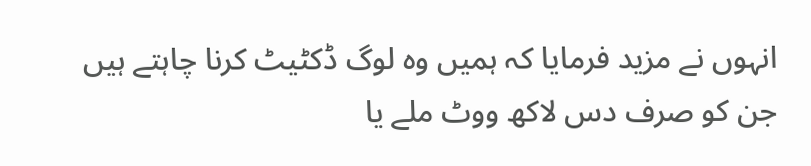انہوں نے مزید فرمایا کہ ہمیں وہ لوگ ڈکٹیٹ کرنا چاہتے ہیں جن کو صرف دس لاکھ ووٹ ملے یا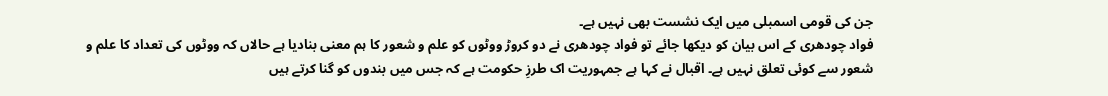جن کی قومی اسمبلی میں ایک نشست بھی نہیں ہے۔
فواد چودھری کے اس بیان کو دیکھا جائے تو فواد چودھری نے دو کروڑ ووٹوں کو علم و شعور کا ہم معنی بنادیا ہے حالاں کہ ووٹوں کی تعداد کا علم و شعور سے کوئی تعلق نہیں ہے۔ اقبال نے کہا ہے جمہوریت اک طرزِ حکومت ہے کہ جس میں بندوں کو گنا کرتے ہیں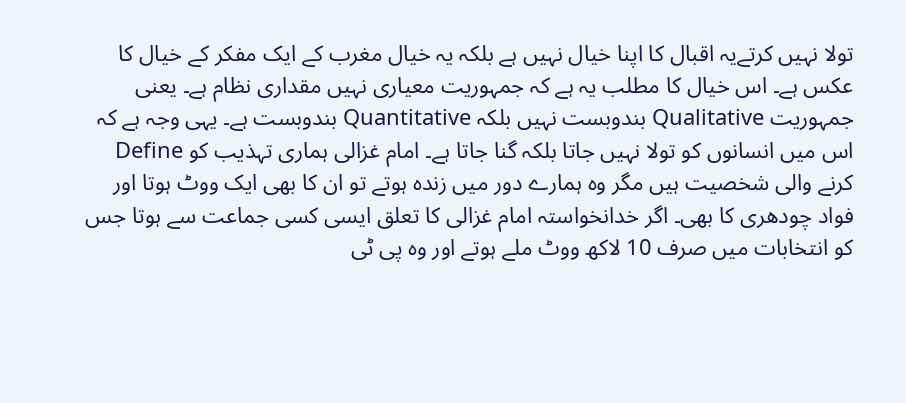تولا نہیں کرتےیہ اقبال کا اپنا خیال نہیں ہے بلکہ یہ خیال مغرب کے ایک مفکر کے خیال کا عکس ہے۔ اس خیال کا مطلب یہ ہے کہ جمہوریت معیاری نہیں مقداری نظام ہے۔ یعنی جمہوریت Qualitative بندوبست نہیں بلکہ Quantitative بندوبست ہے۔ یہی وجہ ہے کہ اس میں انسانوں کو تولا نہیں جاتا بلکہ گنا جاتا ہے۔ امام غزالی ہماری تہذیب کو Define کرنے والی شخصیت ہیں مگر وہ ہمارے دور میں زندہ ہوتے تو ان کا بھی ایک ووٹ ہوتا اور فواد چودھری کا بھی۔ اگر خدانخواستہ امام غزالی کا تعلق ایسی کسی جماعت سے ہوتا جس کو انتخابات میں صرف 10 لاکھ ووٹ ملے ہوتے اور وہ پی ٹی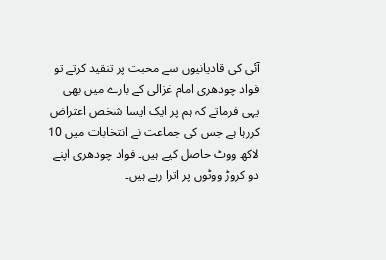آئی کی قادیانیوں سے محبت پر تنقید کرتے تو فواد چودھری امام غزالی کے بارے میں بھی یہی فرماتے کہ ہم پر ایک ایسا شخص اعتراض کررہا ہے جس کی جماعت نے انتخابات میں 10 لاکھ ووٹ حاصل کیے ہیں۔ فواد چودھری اپنے دو کروڑ ووٹوں پر اترا رہے ہیں۔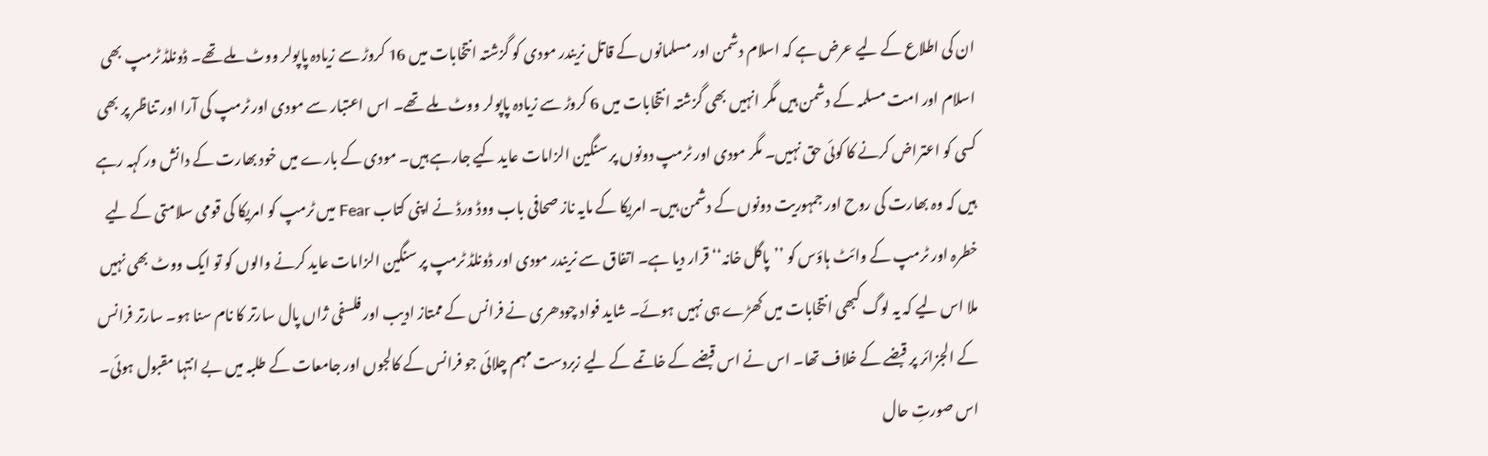ان کی اطلاع کے لیے عرض ہے کہ اسلام دشمن اور مسلمانوں کے قاتل نریندر مودی کو گزشتہ انتخابات میں 16 کروڑ سے زیادہ پاپولر ووٹ ملے تھے۔ ڈونلڈ ٹرمپ بھی اسلام اور امت مسلمہ کے دشمن ہیں مگر انہیں بھی گزشتہ انتخابات میں 6 کروڑ سے زیادہ پاپولر ووٹ ملے تھے۔ اس اعتبار سے مودی اور ٹرمپ کی آرا اور تناظر پر بھی کسی کو اعتراض کرنے کا کوئی حق نہیں۔ مگر مودی اور ٹرمپ دونوں پر سنگین الزامات عاید کیے جارہے ہیں۔ مودی کے بارے میں خود بھارت کے دانش ور کہہ رہے ہیں کہ وہ بھارت کی روح اور جمہوریت دونوں کے دشمن ہیں۔ امریکا کے مایہ ناز صحافی باب ووڈ ورڈ نے اپنی کتاب Fear میں ٹرمپ کو امریکا کی قومی سلامتی کے لیے خطرہ اور ٹرمپ کے وائٹ ہاؤس کو ’’پاگل خانہ‘‘ قرار دیا ہے۔ اتفاق سے نریندر مودی اور ڈونلڈ ٹرمپ پر سنگین الزامات عاید کرنے والوں کو تو ایک ووٹ بھی نہیں ملا اس لیے کہ یہ لوگ کبھی انتخابات میں کھڑے ہی نہیں ہوئے۔ شاید فواد چودھری نے فرانس کے ممتاز ادیب اور فلسفی ژاں پال سارتر کا نام سنا ہو۔ سارتر فرانس کے الجزائر پر قبضے کے خلاف تھا۔ اس نے اس قبضے کے خاتمے کے لیے زبردست مہم چلائی جو فرانس کے کالجوں اور جامعات کے طلبہ میں بے انتہا مقبول ہوئی۔ اس صورتِ حال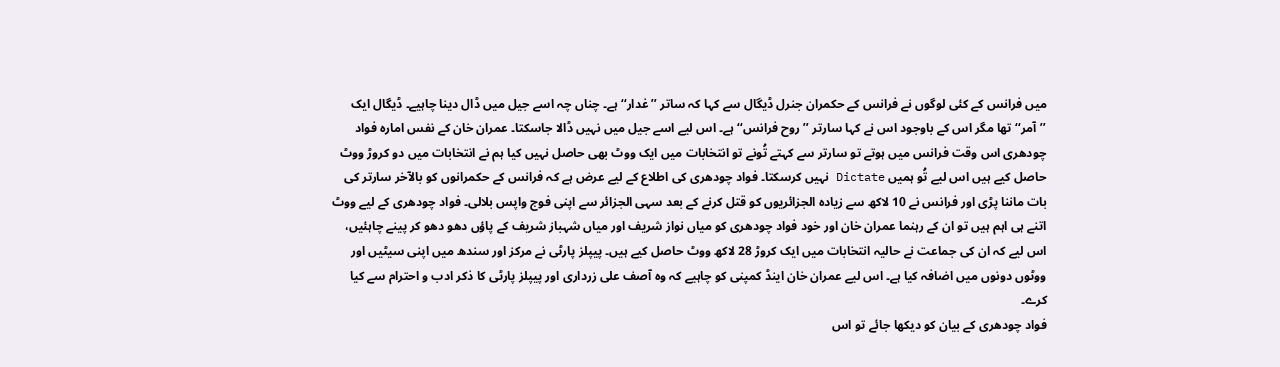میں فرانس کے کئی لوگوں نے فرانس کے حکمران جنرل ڈیگال سے کہا کہ ساتر ’’غدار‘‘ ہے۔ چناں چہ اسے جیل میں ڈال دینا چاہیے۔ ڈیگال ایک ’’آمر‘‘ تھا مگر اس کے باوجود اس نے کہا سارتر ’’روح فرانس‘‘ ہے۔ اس لیے اسے جیل میں نہیں ڈالا جاسکتا۔ عمران خان کے نفس امارہ فواد چودھری اس وقت فرانس میں ہوتے تو سارتر سے کہتے تُونے تو انتخابات میں ایک ووٹ بھی حاصل نہیں کیا ہم نے انتخابات میں دو کروڑ ووٹ حاصل کیے ہیں اس لیے تُو ہمیں Dictate نہیں کرسکتا۔ فواد چودھری کی اطلاع کے لیے عرض ہے کہ فرانس کے حکمرانوں کو بالآخر سارتر کی بات ماننا پڑی اور فرانس نے 10 لاکھ سے زیادہ الجزائریوں کو قتل کرنے کے بعد سہی الجزائر سے اپنی فوج واپس بلالی۔ فواد چودھری کے لیے ووٹ اتنے ہی اہم ہیں تو ان کے رہنما عمران خان اور خود فواد چودھری کو میاں نواز شریف اور میاں شہباز شریف کے پاؤں دھو دھو کر پینے چاہئیں، اس لیے کہ ان کی جماعت نے حالیہ انتخابات میں ایک کروڑ 28 لاکھ ووٹ حاصل کیے ہیں۔ پیپلز پارٹی نے مرکز اور سندھ میں اپنی سیٹیں اور ووٹوں دونوں میں اضافہ کیا ہے۔ اس لیے عمران خان اینڈ کمپنی کو چاہیے کہ وہ آصف علی زرداری اور پیپلز پارٹی کا ذکر ادب و احترام سے کیا کرے۔
فواد چودھری کے بیان کو دیکھا جائے تو اس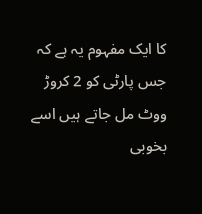کا ایک مفہوم یہ ہے کہ جس پارٹی کو 2 کروڑ ووٹ مل جاتے ہیں اسے بخوبی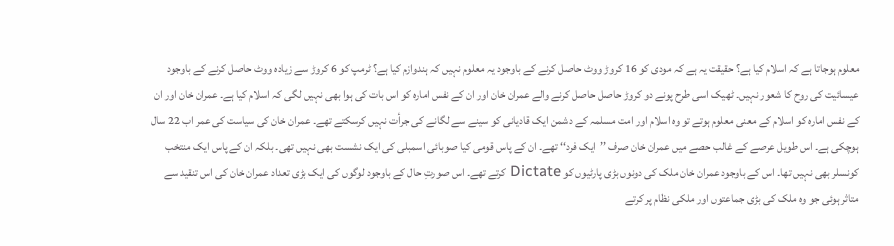معلوم ہوجاتا ہے کہ اسلام کیا ہے؟ حقیقت یہ ہے کہ مودی کو 16 کروڑ ووٹ حاصل کرنے کے باوجود یہ معلوم نہیں کہ ہندوازم کیا ہے؟ ٹرمپ کو 6 کروڑ سے زیادہ ووٹ حاصل کرنے کے باوجود عیسائیت کی روح کا شعور نہیں۔ ٹھیک اسی طرح پونے دو کروڑ حاصل حاصل کرنے والے عمران خان اور ان کے نفس امارہ کو اس بات کی ہوا بھی نہیں لگی کہ اسلام کیا ہے۔ عمران خان اور ان کے نفس امارہ کو اسلام کے معنی معلوم ہوتے تو وہ اسلام اور امت مسلمہ کے دشمن ایک قادیانی کو سینے سے لگانے کی جرأت نہیں کرسکتے تھے۔ عمران خان کی سیاست کی عمر اب 22 سال ہوچکی ہے۔ اس طویل عرصے کے غالب حصے میں عمران خان صرف ’’ایک فرد‘‘ تھے۔ ان کے پاس قومی کیا صوبائی اسمبلی کی ایک نشست بھی نہیں تھی۔ بلکہ ان کے پاس ایک منتخب کونسلر بھی نہیں تھا۔ اس کے باوجود عمران خان ملک کی دونوں بڑی پارٹیوں کو Dictate کرتے تھے۔ اس صورتِ حال کے باوجود لوگوں کی ایک بڑی تعداد عمران خان کی اس تنقید سے متاثر ہوئی جو وہ ملک کی بڑی جماعتوں اور ملکی نظام پر کرتے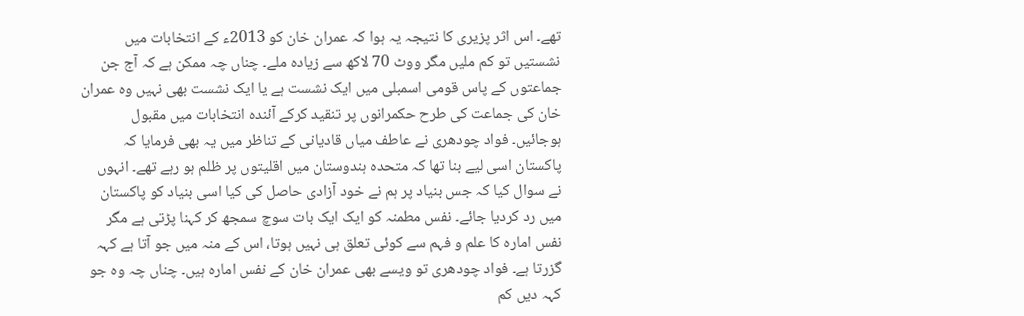تھے۔ اس اثر پزیری کا نتیجہ یہ ہوا کہ عمران خان کو 2013ء کے انتخابات میں نشستیں تو کم ملیں مگر ووٹ 70 لاکھ سے زیادہ ملے۔ چناں چہ ممکن ہے کہ آج جن جماعتوں کے پاس قومی اسمبلی میں ایک نشست ہے یا ایک نشست بھی نہیں وہ عمران خان کی جماعت کی طرح حکمرانوں پر تنقید کرکے آئندہ انتخابات میں مقبول ہوجائیں۔ فواد چودھری نے عاطف میاں قادیانی کے تناظر میں یہ بھی فرمایا کہ پاکستان اسی لیے بنا تھا کہ متحدہ ہندوستان میں اقلیتوں پر ظلم ہو رہے تھے۔ انہوں نے سوال کیا کہ جس بنیاد پر ہم نے خود آزادی حاصل کی کیا اسی بنیاد کو پاکستان میں رد کردیا جائے۔ نفس مطمنہ کو ایک ایک بات سوچ سمجھ کر کہنا پڑتی ہے مگر نفس امارہ کا علم و فہم سے کوئی تعلق ہی نہیں ہوتا، اس کے منہ میں جو آتا ہے کہہ گزرتا ہے۔ فواد چودھری تو ویسے بھی عمران خان کے نفس امارہ ہیں۔ چناں چہ وہ جو کہہ دیں کم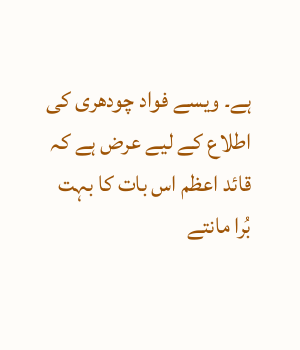ہے۔ ویسے فواد چودھری کی اطلاع کے لیے عرض ہے کہ قائد اعظم اس بات کا بہت بُرا مانتے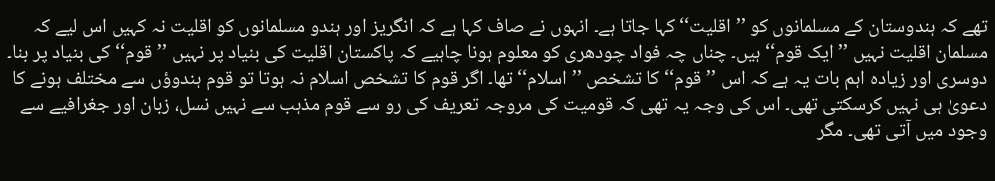تھے کہ ہندوستان کے مسلمانوں کو ’’اقلیت‘‘ کہا جاتا ہے۔ انہوں نے صاف کہا ہے کہ انگریز اور ہندو مسلمانوں کو اقلیت نہ کہیں اس لیے کہ مسلمان اقلیت نہیں ’’ایک قوم‘‘ ہیں۔ چناں چہ فواد چودھری کو معلوم ہونا چاہیے کہ پاکستان اقلیت کی بنیاد پر نہیں ’’قوم‘‘ کی بنیاد پر بنا۔ دوسری اور زیادہ اہم بات یہ ہے کہ اس ’’قوم‘‘ کا تشخص ’’اسلام‘‘ تھا۔ اگر قوم کا تشخص اسلام نہ ہوتا تو قوم ہندوؤں سے مختلف ہونے کا دعویٰ ہی نہیں کرسکتی تھی۔ اس کی وجہ یہ تھی کہ قومیت کی مروجہ تعریف کی رو سے قوم مذہب سے نہیں نسل، زبان اور جغرافیے سے وجود میں آتی تھی۔ مگر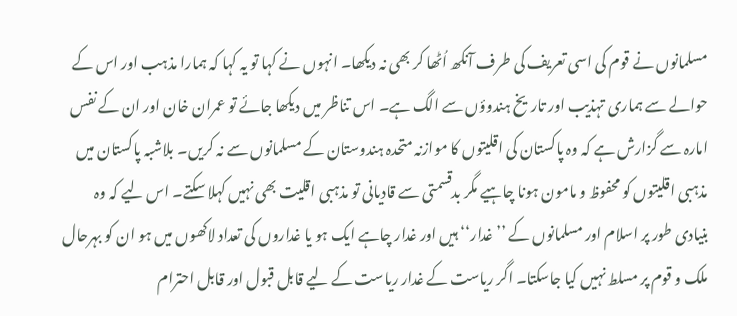مسلمانوں نے قوم کی اسی تعریف کی طرف آنکھ اُٹھا کر بھی نہ دیکھا۔ انہوں نے کہا تو یہ کہا کہ ہمارا مذہب اور اس کے حوالے سے ہماری تہذیب اور تاریخ ہندوؤں سے الگ ہے۔ اس تناظر میں دیکھا جائے تو عمران خان اور ان کے نفس امارہ سے گزارش ہے کہ وہ پاکستان کی اقلیتوں کا موازنہ متحدہ ہندوستان کے مسلمانوں سے نہ کریں۔ بلاشبہ پاکستان میں مذہبی اقلیتوں کو محفوظ و مامون ہونا چاہیے مگر بدقسمتی سے قادیانی تو مذہبی اقلیت بھی نہیں کہلا سکتے۔ اس لیے کہ وہ بنیادی طور پر اسلام اور مسلمانوں کے ’’غدار‘‘ ہیں اور غدار چاہے ایک ہو یا غداروں کی تعداد لاکھوں میں ہو ان کو بہرحال ملک و قوم پر مسلط نہیں کیا جاسکتا۔ اگر ریاست کے غدار ریاست کے لیے قابل قبول اور قابل احترام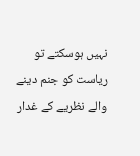نہیں ہوسکتے تو ریاست کو جنم دینے والے نظریے کے غدار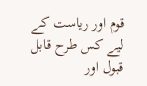قوم اور ریاست کے لیے کس طرح قابل قبول اور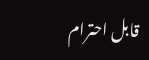قابل احترام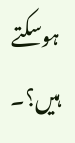ہوسکتے ہیں؟۔